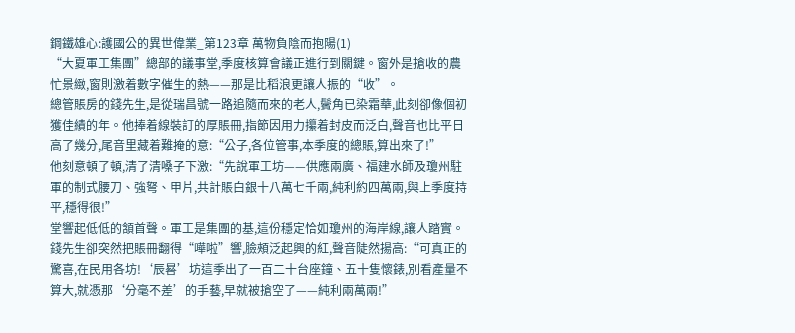鋼鐵雄心:護國公的異世偉業_第123章 萬物負陰而抱陽(1)
“大夏軍工集團”總部的議事堂,季度核算會議正進行到關鍵。窗外是搶收的農忙景緻,窗則激着數字催生的熱——那是比稻浪更讓人振的“收”。
總管賬房的錢先生,是從瑞昌號一路追隨而來的老人,鬢角已染霜華,此刻卻像個初獲佳績的年。他捧着線裝訂的厚賬冊,指節因用力攥着封皮而泛白,聲音也比平日高了幾分,尾音里藏着難掩的意:“公子,各位管事,本季度的總賬,算出來了!”
他刻意頓了頓,清了清嗓子下激:“先說軍工坊——供應兩廣、福建水師及瓊州駐軍的制式腰刀、強弩、甲片,共計賬白銀十八萬七千兩,純利約四萬兩,與上季度持平,穩得很!”
堂響起低低的頷首聲。軍工是集團的基,這份穩定恰如瓊州的海岸線,讓人踏實。錢先生卻突然把賬冊翻得“嘩啦”響,臉頰泛起興的紅,聲音陡然揚高:“可真正的驚喜,在民用各坊!‘辰晷’坊這季出了一百二十台座鐘、五十隻懷錶,別看產量不算大,就憑那‘分毫不差’的手藝,早就被搶空了——純利兩萬兩!”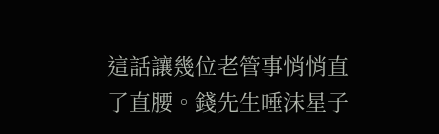這話讓幾位老管事悄悄直了直腰。錢先生唾沫星子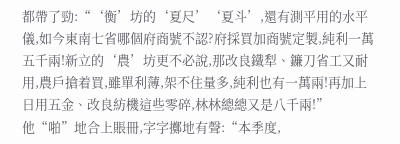都帶了勁:“‘衡’坊的‘夏尺’‘夏斗’,還有測平用的水平儀,如今東南七省哪個府商號不認?府採買加商號定製,純利一萬五千兩!新立的‘農’坊更不必說,那改良鐵犁、鐮刀省工又耐用,農戶搶着買,雖單利薄,架不住量多,純利也有一萬兩!再加上日用五金、改良紡機這些零碎,林林總總又是八千兩!”
他“啪”地合上賬冊,字字擲地有聲:“本季度,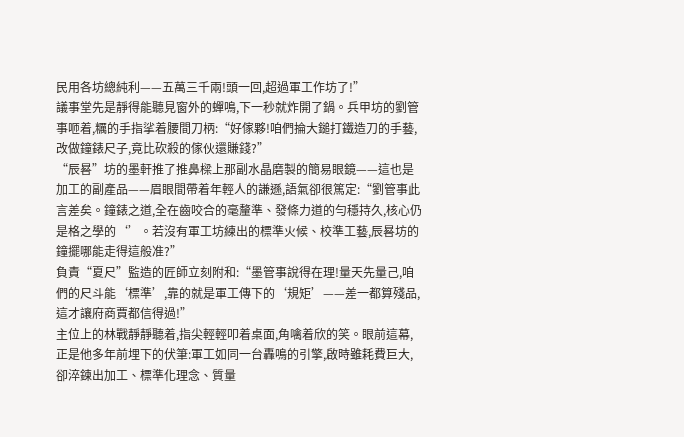民用各坊總純利——五萬三千兩!頭一回,超過軍工作坊了!”
議事堂先是靜得能聽見窗外的蟬鳴,下一秒就炸開了鍋。兵甲坊的劉管事咂着,糲的手指挲着腰間刀柄:“好傢夥!咱們掄大鎚打鐵造刀的手藝,改做鐘錶尺子,竟比砍殺的傢伙還賺錢?”
“辰晷”坊的墨軒推了推鼻樑上那副水晶磨製的簡易眼鏡——這也是加工的副產品——眉眼間帶着年輕人的謙遜,語氣卻很篤定:“劉管事此言差矣。鐘錶之道,全在齒咬合的毫釐準、發條力道的勻穩持久,核心仍是格之學的‘’。若沒有軍工坊練出的標準火候、校準工藝,辰晷坊的鐘擺哪能走得這般准?”
負責“夏尺”監造的匠師立刻附和:“墨管事說得在理!量天先量己,咱們的尺斗能‘標準’,靠的就是軍工傳下的‘規矩’——差一都算殘品,這才讓府商賈都信得過!”
主位上的林戰靜靜聽着,指尖輕輕叩着桌面,角噙着欣的笑。眼前這幕,正是他多年前埋下的伏筆:軍工如同一台轟鳴的引擎,啟時雖耗費巨大,卻淬鍊出加工、標準化理念、質量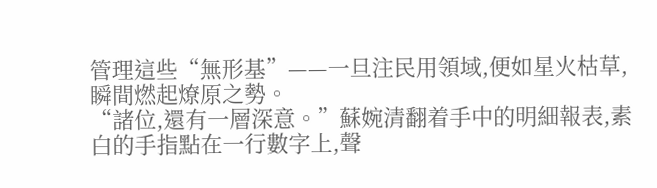管理這些“無形基”——一旦注民用領域,便如星火枯草,瞬間燃起燎原之勢。
“諸位,還有一層深意。”蘇婉清翻着手中的明細報表,素白的手指點在一行數字上,聲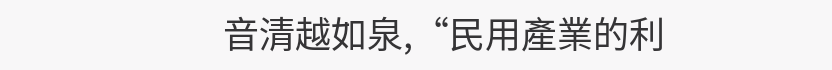音清越如泉,“民用產業的利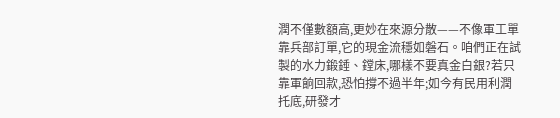潤不僅數額高,更妙在來源分散——不像軍工單靠兵部訂單,它的現金流穩如磐石。咱們正在試製的水力鍛錘、鏜床,哪樣不要真金白銀?若只靠軍餉回款,恐怕撐不過半年;如今有民用利潤托底,研發才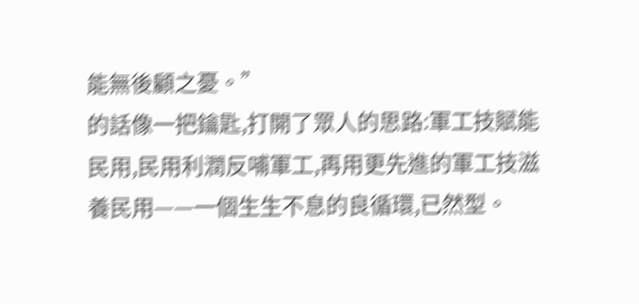能無後顧之憂。”
的話像一把鑰匙,打開了眾人的思路:軍工技賦能民用,民用利潤反哺軍工,再用更先進的軍工技滋養民用——一個生生不息的良循環,已然型。